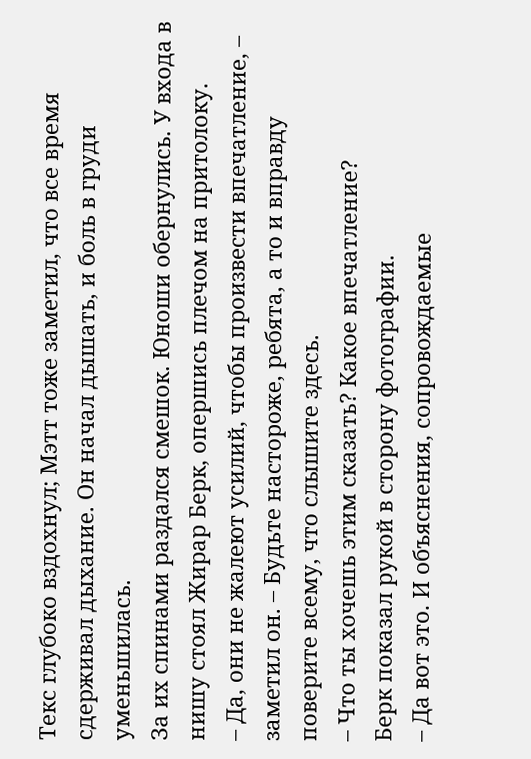Текс глубоко вздохнул; Мэтт тоже заметил, что все время сдерживал дыхание. Он начал дышать, и боль в груди уменьшилась.
За их спинами раздался смешок. Юноши обернулись. У входа в нишу стоял Жирар Берк, опершись плечом на притолоку.
– Да, они не жалеют усилий, чтобы произвести впечатление, – заметил он. – Будьте настороже, ребята, а то и вправду поверите всему, что слышите здесь.
– Что ты хочешь этим сказать? Какое впечатление?
Берк показал рукой в сторону фотографии.
– Да вот это. И объяснения, сопровождаемые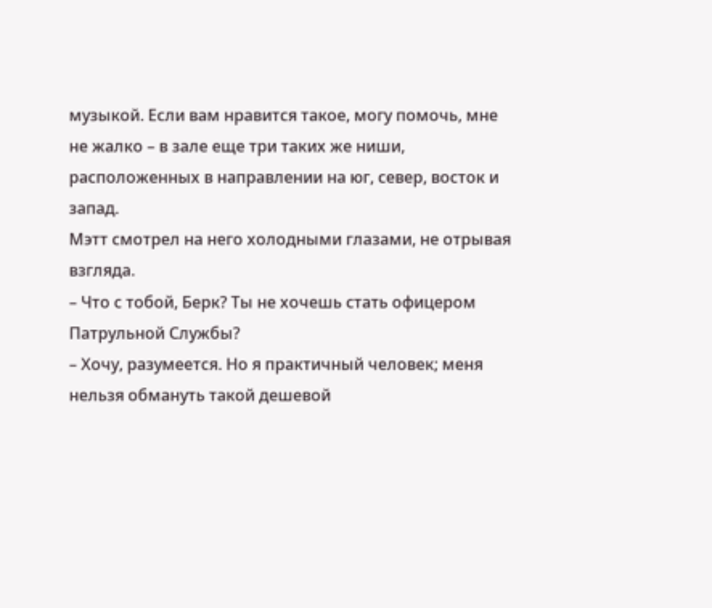музыкой. Если вам нравится такое, могу помочь, мне не жалко – в зале еще три таких же ниши, расположенных в направлении на юг, север, восток и запад.
Мэтт смотрел на него холодными глазами, не отрывая взгляда.
– Что с тобой, Берк? Ты не хочешь стать офицером Патрульной Службы?
– Хочу, разумеется. Но я практичный человек; меня нельзя обмануть такой дешевой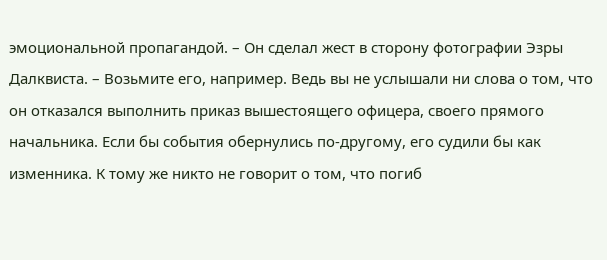эмоциональной пропагандой. – Он сделал жест в сторону фотографии Эзры Далквиста. – Возьмите его, например. Ведь вы не услышали ни слова о том, что он отказался выполнить приказ вышестоящего офицера, своего прямого начальника. Если бы события обернулись по-другому, его судили бы как изменника. К тому же никто не говорит о том, что погиб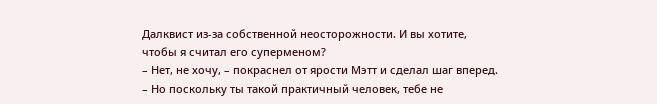Далквист из-за собственной неосторожности. И вы хотите, чтобы я считал его суперменом?
– Нет, не хочу, – покраснел от ярости Мэтт и сделал шаг вперед. – Но поскольку ты такой практичный человек, тебе не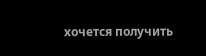хочется получить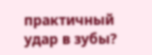практичный удар в зубы?